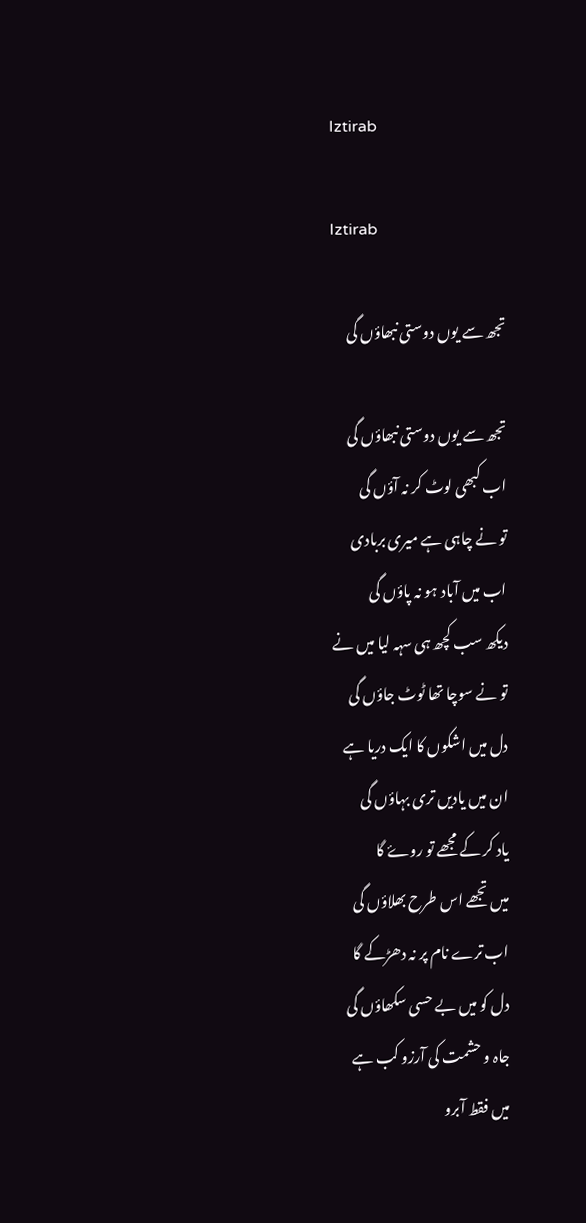Iztirab

Iztirab

تجھ سے یوں دوستی نبھاؤں گی

تجھ سے یوں دوستی نبھاؤں گی
اب کبھی لوٹ کر نہ آؤں گی
تو نے چاہی ہے میری بربادی
اب میں آباد ہو نہ پاؤں گی
دیکھ سب کچھ ہی سہہ لیا میں نے
تو نے سوچا تھا ٹوٹ جاؤں گی
دل میں اشکوں کا ایک دریا ہے
ان میں یادیں تری بہاؤں گی
یاد کر کے مجھے تو روۓ گا
میں تجھے اس طرح بھلاؤں گی
اب ترے نام پر نہ دھڑکے گا
دل کو میں بے حسی سکھاؤں گی
جاہ و حشمت کی آرزو کب ہے
میں فقط آبرو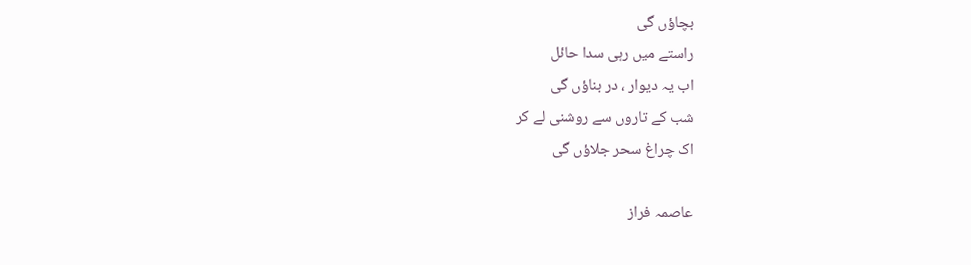بچاؤں گی
راستے میں رہی سدا حائل
اب یہ دیوار ، در بناؤں گی
شب کے تاروں سے روشنی لے کر
اک چراغ سحر جلاؤں گی

عاصمہ فراز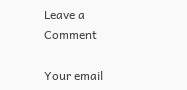Leave a Comment

Your email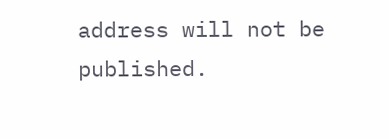address will not be published.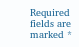Required fields are marked *